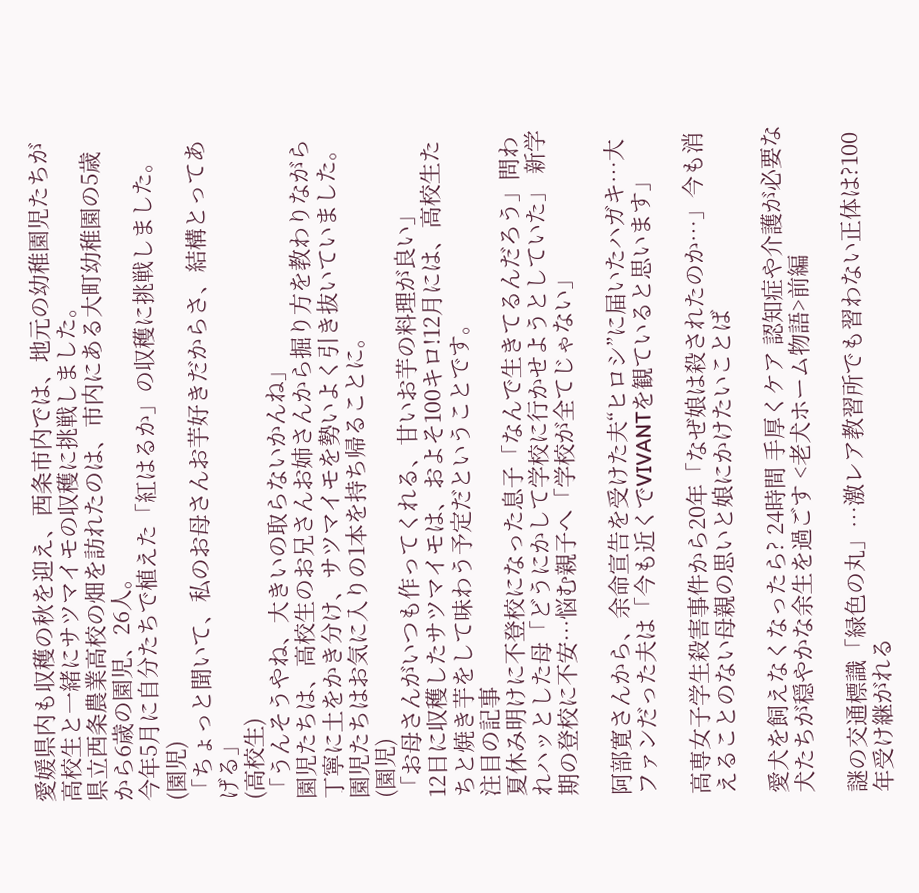愛媛県内も収穫の秋を迎え、西条市内では、地元の幼稚園児たちが高校生と一緒にサツマイモの収穫に挑戦しました。
県立西条農業高校の畑を訪れたのは、市内にある大町幼稚園の5歳から6歳の園児、26人。
今年5月に自分たちで植えた「紅はるか」の収穫に挑戦しました。
(園児)
「ちょっと聞いて、私のお母さんお芋好きだからさ、結構とってあげる」
(高校生)
「うんそうやね、大きいの取らないかんね」
園児たちは、高校生のお兄さんお姉さんから掘り方を教わりながら丁寧に土をかき分け、サツマイモを勢いよく引き抜いていました。
園児たちはお気に入りの1本を持ち帰ることに。
(園児)
「お母さんがいつも作ってくれる、甘いお芋の料理が良い」
12日に収穫したサツマイモは、およそ100キロ!12月には、高校生たちと焼き芋をして味わう予定だということです。
注目の記事
夏休み明けに不登校になった息子「なんで生きてるんだろう」問われハッとした母「どうにかして学校に行かせようとしていた」 新学期の登校に不安…悩む親子へ「学校が全てじゃない」

阿部寛さんから、余命宣告を受けた夫“ヒロシ”に届いたハガキ…大ファンだった夫は「今も近くでVIVANTを観ていると思います」

高専女子学生殺害事件から20年「なぜ娘は殺されたのか…」今も消えることのない母親の思いと娘にかけたいことば

愛犬を飼えなくなったら? 24時間 手厚くケア 認知症や介護が必要な犬たちが穏やかな余生を過ごす <老犬ホーム物語>前編

謎の交通標識「緑色の丸」…激レア教習所でも習わない正体は?100年受け継がれる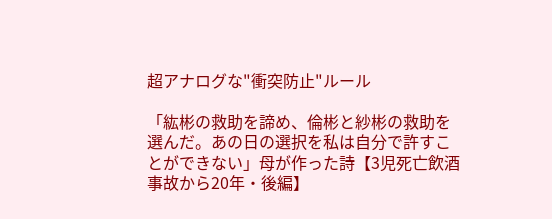超アナログな"衝突防止"ルール

「紘彬の救助を諦め、倫彬と紗彬の救助を選んだ。あの日の選択を私は自分で許すことができない」母が作った詩【3児死亡飲酒事故から20年・後編】